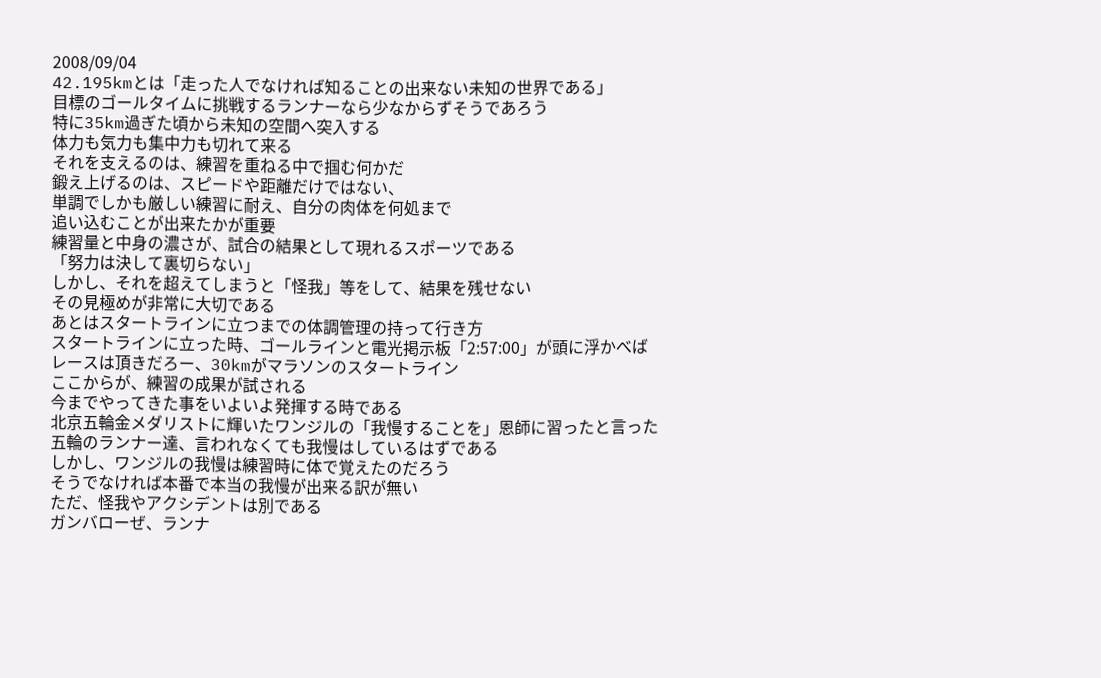2008/09/04
42.195kmとは「走った人でなければ知ることの出来ない未知の世界である」
目標のゴールタイムに挑戦するランナーなら少なからずそうであろう
特に35km過ぎた頃から未知の空間へ突入する
体力も気力も集中力も切れて来る
それを支えるのは、練習を重ねる中で掴む何かだ
鍛え上げるのは、スピードや距離だけではない、
単調でしかも厳しい練習に耐え、自分の肉体を何処まで
追い込むことが出来たかが重要
練習量と中身の濃さが、試合の結果として現れるスポーツである
「努力は決して裏切らない」
しかし、それを超えてしまうと「怪我」等をして、結果を残せない
その見極めが非常に大切である
あとはスタートラインに立つまでの体調管理の持って行き方
スタートラインに立った時、ゴールラインと電光掲示板「2:57:00」が頭に浮かべば
レースは頂きだろー、30kmがマラソンのスタートライン
ここからが、練習の成果が試される
今までやってきた事をいよいよ発揮する時である
北京五輪金メダリストに輝いたワンジルの「我慢することを」恩師に習ったと言った
五輪のランナー達、言われなくても我慢はしているはずである
しかし、ワンジルの我慢は練習時に体で覚えたのだろう
そうでなければ本番で本当の我慢が出来る訳が無い
ただ、怪我やアクシデントは別である
ガンバローぜ、ランナ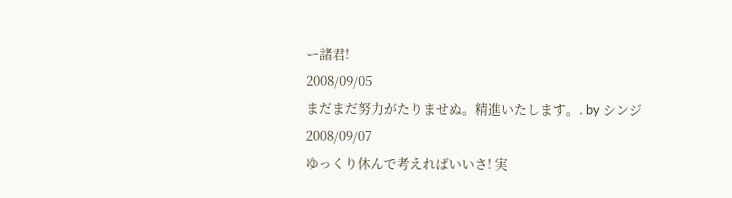ー諸君!
2008/09/05
まだまだ努力がたりませぬ。精進いたします。. by シンジ
2008/09/07
ゆっくり休んで考えればいいさ! 実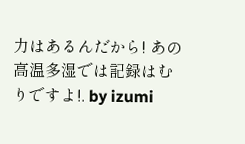力はあるんだから! あの高温多湿では記録はむりですよ!. by izumi